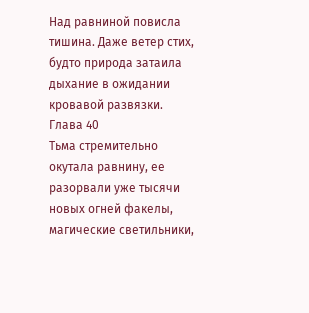Над равниной повисла тишина. Даже ветер стих, будто природа затаила дыхание в ожидании кровавой развязки.
Глава 40
Тьма стремительно окутала равнину, ее разорвали уже тысячи новых огней факелы, магические светильники,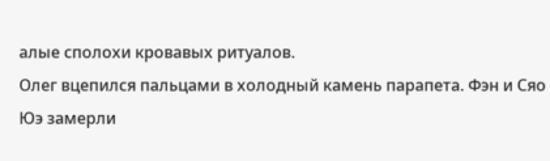алые сполохи кровавых ритуалов.
Олег вцепился пальцами в холодный камень парапета. Фэн и Сяо Юэ замерли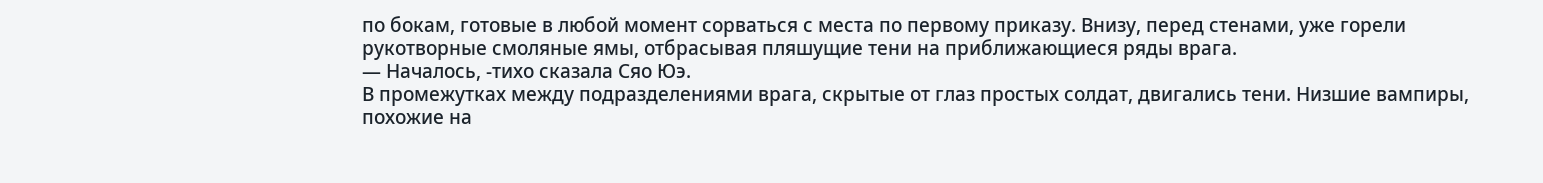по бокам, готовые в любой момент сорваться с места по первому приказу. Внизу, перед стенами, уже горели рукотворные смоляные ямы, отбрасывая пляшущие тени на приближающиеся ряды врага.
— Началось, -тихо сказала Сяо Юэ.
В промежутках между подразделениями врага, скрытые от глаз простых солдат, двигались тени. Низшие вампиры, похожие на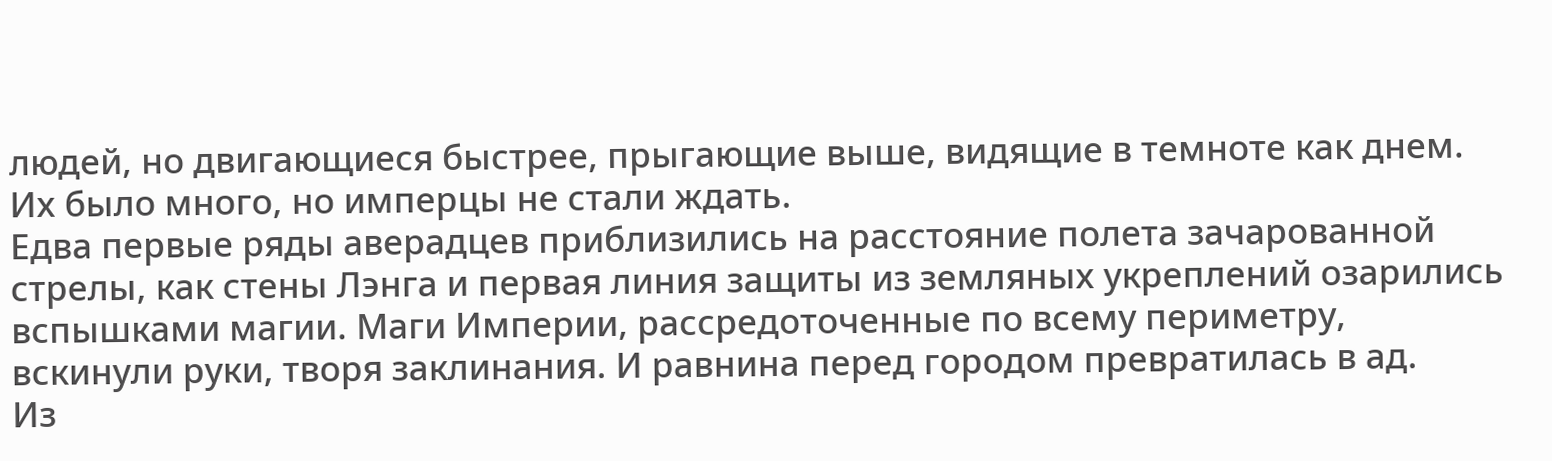людей, но двигающиеся быстрее, прыгающие выше, видящие в темноте как днем. Их было много, но имперцы не стали ждать.
Едва первые ряды аверадцев приблизились на расстояние полета зачарованной стрелы, как стены Лэнга и первая линия защиты из земляных укреплений озарились вспышками магии. Маги Империи, рассредоточенные по всему периметру, вскинули руки, творя заклинания. И равнина перед городом превратилась в ад.
Из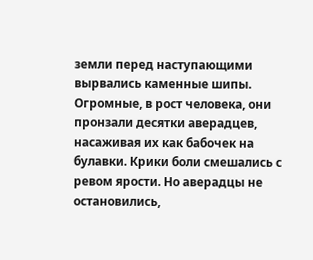земли перед наступающими вырвались каменные шипы. Огромные, в рост человека, они пронзали десятки аверадцев, насаживая их как бабочек на булавки. Крики боли смешались с ревом ярости. Но аверадцы не остановились,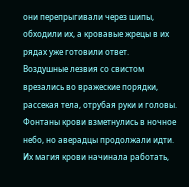они перепрыгивали через шипы, обходили их, а кровавые жрецы в их рядах уже готовили ответ.
Воздушные лезвия со свистом врезались во вражеские порядки, рассекая тела, отрубая руки и головы. Фонтаны крови взметнулись в ночное небо, но аверадцы продолжали идти. Их магия крови начинала работать,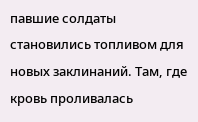павшие солдаты становились топливом для новых заклинаний. Там, где кровь проливалась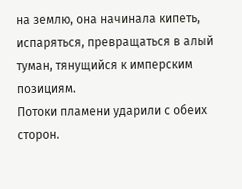на землю, она начинала кипеть, испаряться, превращаться в алый туман, тянущийся к имперским позициям.
Потоки пламени ударили с обеих сторон.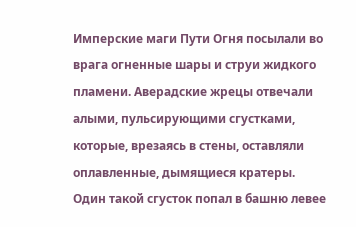Имперские маги Пути Огня посылали во врага огненные шары и струи жидкого пламени. Аверадские жрецы отвечали алыми, пульсирующими сгустками, которые, врезаясь в стены, оставляли оплавленные, дымящиеся кратеры. Один такой сгусток попал в башню левее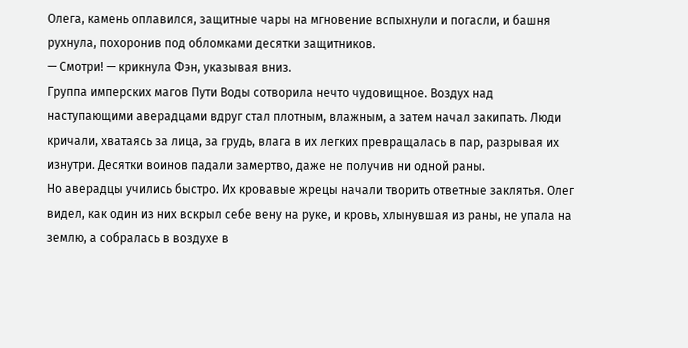Олега, камень оплавился, защитные чары на мгновение вспыхнули и погасли, и башня рухнула, похоронив под обломками десятки защитников.
— Смотри! — крикнула Фэн, указывая вниз.
Группа имперских магов Пути Воды сотворила нечто чудовищное. Воздух над наступающими аверадцами вдруг стал плотным, влажным, а затем начал закипать. Люди кричали, хватаясь за лица, за грудь, влага в их легких превращалась в пар, разрывая их изнутри. Десятки воинов падали замертво, даже не получив ни одной раны.
Но аверадцы учились быстро. Их кровавые жрецы начали творить ответные заклятья. Олег видел, как один из них вскрыл себе вену на руке, и кровь, хлынувшая из раны, не упала на землю, а собралась в воздухе в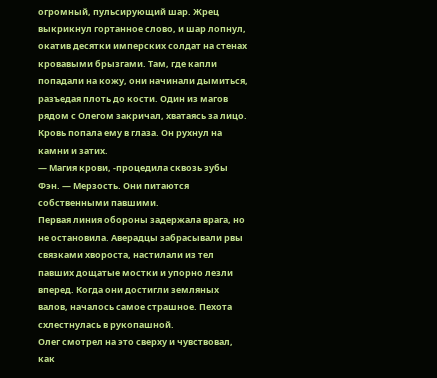огромный, пульсирующий шар. Жрец выкрикнул гортанное слово, и шар лопнул, окатив десятки имперских солдат на стенах кровавыми брызгами. Там, где капли попадали на кожу, они начинали дымиться, разъедая плоть до кости. Один из магов рядом с Олегом закричал, хватаясь за лицо. Кровь попала ему в глаза. Он рухнул на камни и затих.
— Магия крови, -процедила сквозь зубы Фэн. — Мерзость. Они питаются собственными павшими.
Первая линия обороны задержала врага, но не остановила. Аверадцы забрасывали рвы связками хвороста, настилали из тел павших дощатые мостки и упорно лезли вперед. Когда они достигли земляных валов, началось самое страшное. Пехота схлестнулась в рукопашной.
Олег смотрел на это сверху и чувствовал, как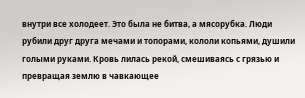внутри все холодеет. Это была не битва, а мясорубка. Люди рубили друг друга мечами и топорами, кололи копьями, душили голыми руками. Кровь лилась рекой, смешиваясь с грязью и превращая землю в чавкающее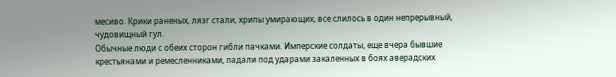месиво. Крики раненых, лязг стали, хрипы умирающих, все слилось в один непрерывный, чудовищный гул.
Обычные люди с обеих сторон гибли пачками. Имперские солдаты, еще вчера бывшие крестьянами и ремесленниками, падали под ударами закаленных в боях аверадских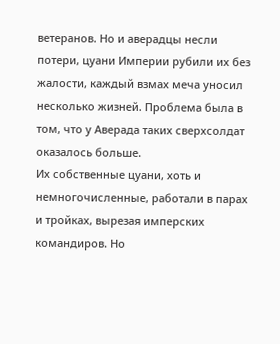ветеранов. Но и аверадцы несли потери, цуани Империи рубили их без жалости, каждый взмах меча уносил несколько жизней. Проблема была в том, что у Аверада таких сверхсолдат оказалось больше.
Их собственные цуани, хоть и немногочисленные, работали в парах и тройках, вырезая имперских командиров. Но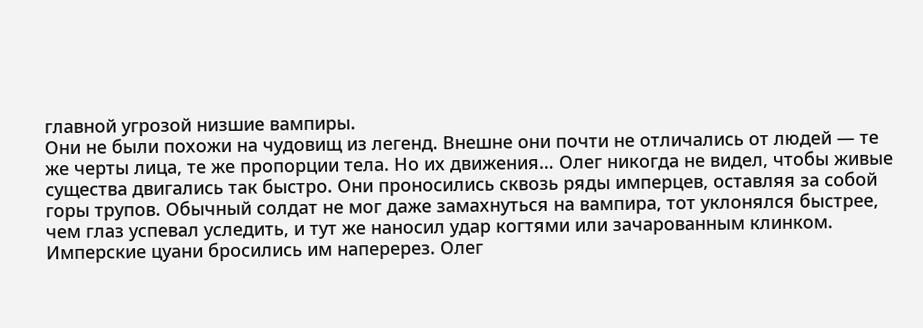главной угрозой низшие вампиры.
Они не были похожи на чудовищ из легенд. Внешне они почти не отличались от людей — те же черты лица, те же пропорции тела. Но их движения… Олег никогда не видел, чтобы живые существа двигались так быстро. Они проносились сквозь ряды имперцев, оставляя за собой горы трупов. Обычный солдат не мог даже замахнуться на вампира, тот уклонялся быстрее, чем глаз успевал уследить, и тут же наносил удар когтями или зачарованным клинком.
Имперские цуани бросились им наперерез. Олег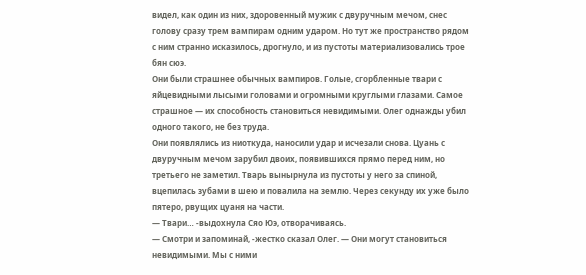видел, как один из них, здоровенный мужик с двуручным мечом, снес голову сразу трем вампирам одним ударом. Но тут же пространство рядом с ним странно исказилось, дрогнуло, и из пустоты материализовались трое бян сюэ.
Они были страшнее обычных вампиров. Голые, сгорбленные твари с яйцевидными лысыми головами и огромными круглыми глазами. Самое страшное — их способность становиться невидимыми. Олег однажды убил одного такого, не без труда.
Они появлялись из ниоткуда, наносили удар и исчезали снова. Цуань с двуручным мечом зарубил двоих, появившихся прямо перед ним, но третьего не заметил. Тварь вынырнула из пустоты у него за спиной, вцепилась зубами в шею и повалила на землю. Через секунду их уже было пятеро, рвущих цуаня на части.
— Твари… -выдохнула Сяо Юэ, отворачиваясь.
— Смотри и запоминай, -жестко сказал Олег. — Они могут становиться невидимыми. Мы с ними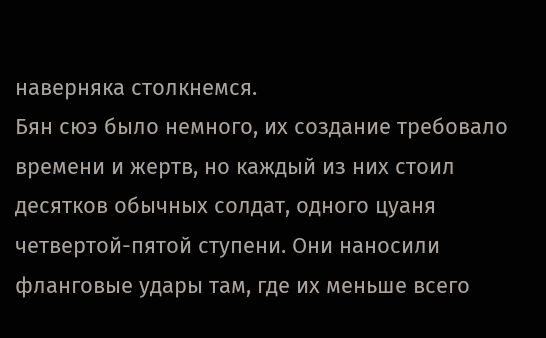наверняка столкнемся.
Бян сюэ было немного, их создание требовало времени и жертв, но каждый из них стоил десятков обычных солдат, одного цуаня четвертой-пятой ступени. Они наносили фланговые удары там, где их меньше всего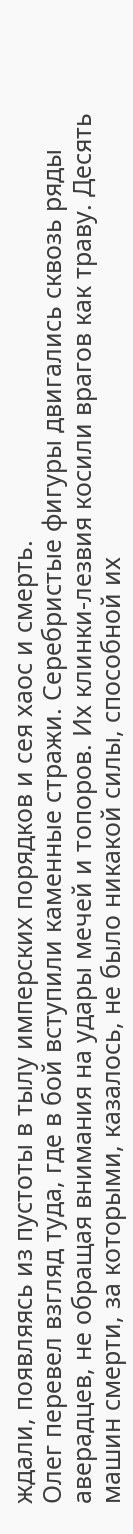ждали, появляясь из пустоты в тылу имперских порядков и сея хаос и смерть.
Олег перевел взгляд туда, где в бой вступили каменные стражи. Серебристые фигуры двигались сквозь ряды аверадцев, не обращая внимания на удары мечей и топоров. Их клинки-лезвия косили врагов как траву. Десять машин смерти, за которыми, казалось, не было никакой силы, способной их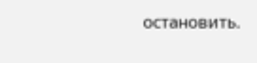остановить.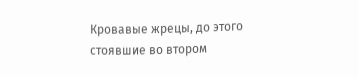Кровавые жрецы, до этого стоявшие во втором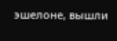эшелоне, вышли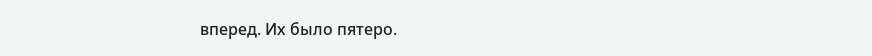вперед. Их было пятеро.